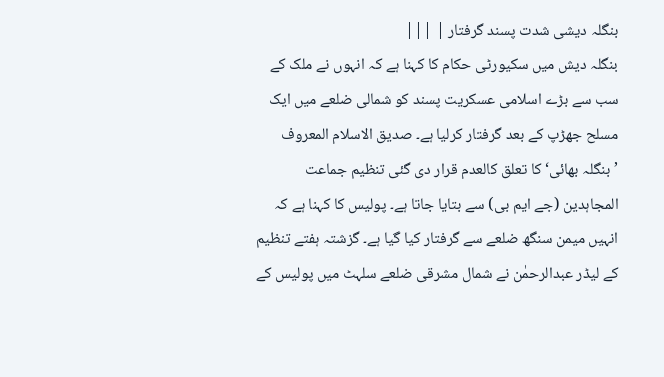بنگلہ دیشی شدت پسند گرفتار | |||
بنگلہ دیش میں سکیورٹی حکام کا کہنا ہے کہ انہوں نے ملک کے سب سے بڑے اسلامی عسکریت پسند کو شمالی ضلعے میں ایک مسلح جھڑپ کے بعد گرفتار کرلیا ہے۔ صدیق الاسلام المعروف ’بنگلہ بھائی‘ کا تعلق کالعدم قرار دی گئی تنظیم جماعت المجاہدین (جے ایم بی) سے بتایا جاتا ہے۔ پولیس کا کہنا ہے کہ انہیں میمن سنگھ ضلعے سے گرفتار کیا گیا ہے۔ گزشتہ ہفتے تنظیم کے لیڈر عبدالرحمٰن نے شمال مشرقی ضلعے سلہٹ میں پولیس کے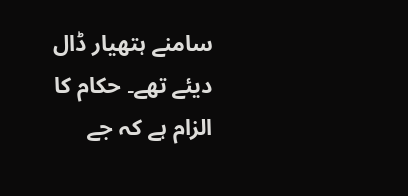سامنے ہتھیار ڈال دیئے تھے۔ حکام کا الزام ہے کہ جے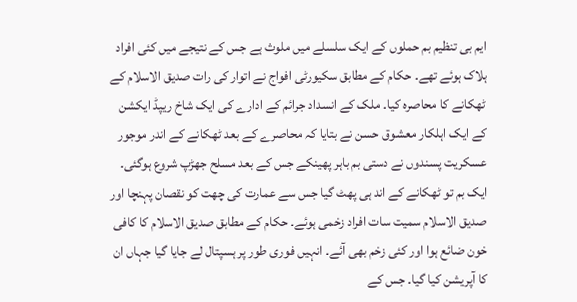ایم بی تنظیم بم حملوں کے ایک سلسلے میں ملوث ہے جس کے نتیجے میں کئی افراد ہلاک ہوئے تھے۔ حکام کے مطابق سکیورٹی افواج نے اتوار کی رات صدیق الاسلام کے ٹھکانے کا محاصرہ کیا۔ ملک کے انسداد جرائم کے ادارے کی ایک شاخ ریپڈ ایکشن کے ایک اہلکار معشوق حسن نے بتایا کہ محاصرے کے بعد ٹھکانے کے اندر موجور عسکریت پسندوں نے دستی بم باہر پھینکے جس کے بعد مسلح جھڑپ شروع ہوگئی۔ ایک بم تو ٹھکانے کے اند ہی پھٹ گیا جس سے عمارت کی چھت کو نقصان پہنچا اور صدیق الاسلام سمیت سات افراد زخمی ہوئے۔ حکام کے مطابق صدیق الاسلام کا کافی خون ضائع ہوا اور کئی زخم بھی آئے۔ انہیں فوری طور پر ہسپتال لے جایا گیا جہاں ان کا آپریشن کیا گیا۔ جس کے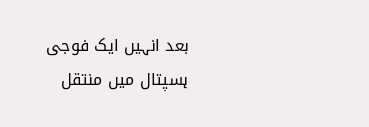بعد انہیں ایک فوجی ہسپتال میں منتقل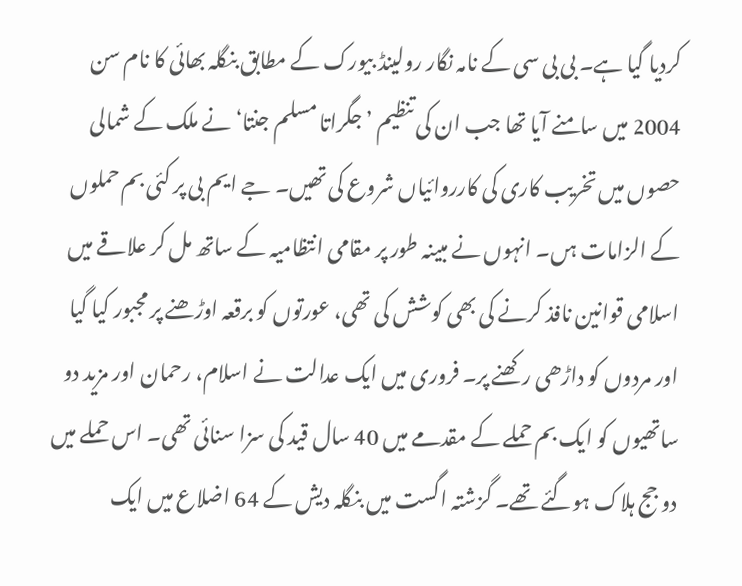کردیا گیا ہے۔ بی بی سی کے نامہ نگار رولینڈ بیورک کے مطابق بنگلہ بھائی کا نام سن 2004 میں سامنے آیا تھا جب ان کی تنظیم ’جگراتا مسلم جنتا‘ نے ملک کے شمالی حصوں میں تخریب کاری کی کارروائیاں شروع کی تھیں۔ جے ایم بی پر کئی بم حملوں کے الزامات ہں۔ انہوں نے مبینہ طور پر مقامی انتظامیہ کے ساتھ مل کر علاقے میں اسلامی قوانین نافذ کرنے کی بھی کوشش کی تھی، عورتوں کو برقعہ اوڑھنے پر مجبور کیا گیا اور مردوں کو داڑھی رکھنے پر۔ فروری میں ایک عدالت نے اسلام، رحمان اور مزید دو ساتھیوں کو ایک بم حملے کے مقدمے میں 40 سال قید کی سزا سنائی تھی۔ اس حملے میں دو جج ہلاک ہوگئے تھے۔ گزشتہ اگست میں بنگلہ دیش کے 64 اضلاع میں ایک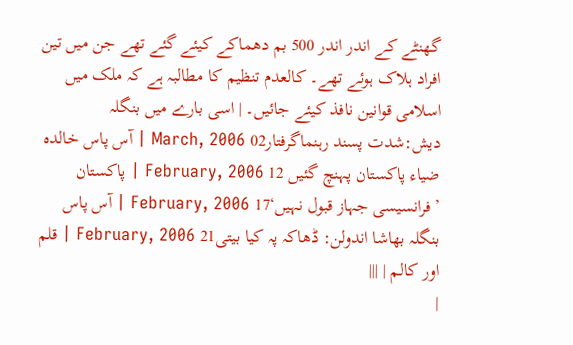گھنٹے کے اندر اندر 500 بم دھماکے کیئے گئے تھے جن میں تین افراد ہلاک ہوئے تھے۔ کالعدم تنظیم کا مطالبہ ہے کہ ملک میں اسلامی قوانین نافذ کیئے جائیں۔ | اسی بارے میں بنگلہ دیش:شدت پسند رہنماگرفتار02 March, 2006 | آس پاس خالدہ ضیاء پاکستان پہنچ گئیں 12 February, 2006 | پاکستان ’فرانسیسی جہاز قبول نہیں‘17 February, 2006 | آس پاس بنگلہ بھاشا اندولن: ڈھاکہ پہ کیا بیتی21 February, 2006 | قلم اور کالم | |||
|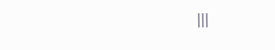|||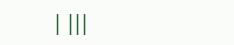| |||